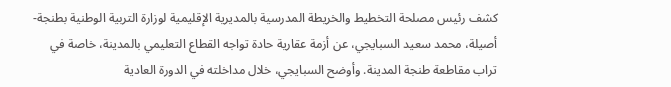كشف رئيس مصلحة التخطيط والخريطة المدرسية بالمديرية الإقليمية لوزارة التربية الوطنية بطنجة-أصيلة، محمد سعيد السبايجي، عن أزمة عقارية حادة تواجه القطاع التعليمي بالمدينة، خاصة في تراب مقاطعة طنجة المدينة. وأوضح السبايجي، خلال مداخلته في الدورة العادية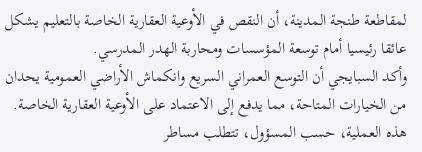لمقاطعة طنجة المدينة، أن النقص في الأوعية العقارية الخاصة بالتعليم يشكل عائقا رئيسيا أمام توسعة المؤسسات ومحاربة الهدر المدرسي.
وأكد السبايجي أن التوسع العمراني السريع وانكماش الأراضي العمومية يحدان من الخيارات المتاحة، مما يدفع إلى الاعتماد على الأوعية العقارية الخاصة. هذه العملية، حسب المسؤول، تتطلب مساطر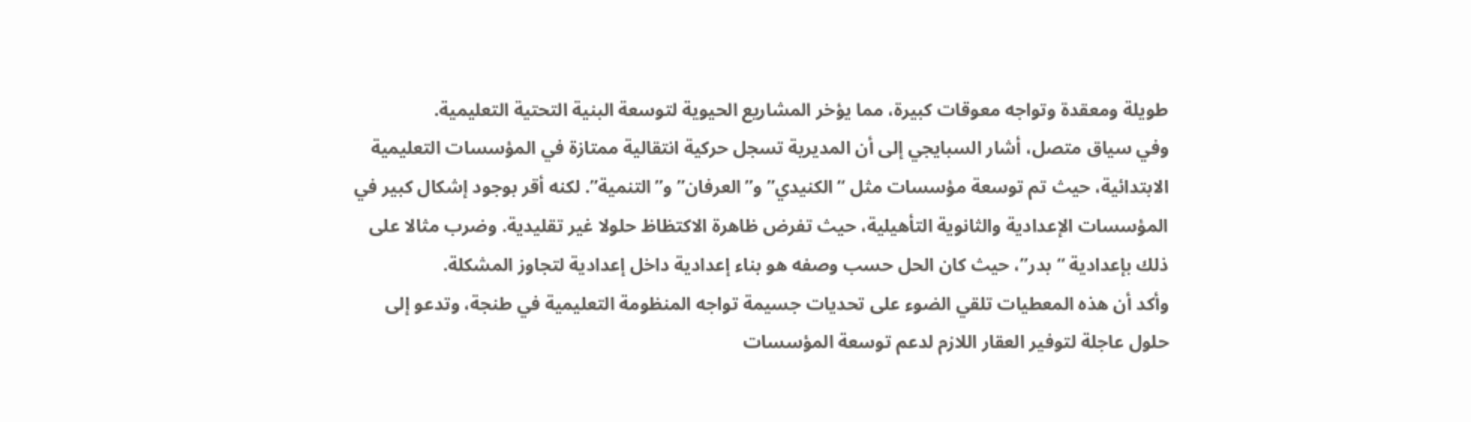طويلة ومعقدة وتواجه معوقات كبيرة، مما يؤخر المشاريع الحيوية لتوسعة البنية التحتية التعليمية.
وفي سياق متصل، أشار السبايجي إلى أن المديرية تسجل حركية انتقالية ممتازة في المؤسسات التعليمية الابتدائية، حيث تم توسعة مؤسسات مثل “الكنيدي” و”العرفان” و”التنمية”. لكنه أقر بوجود إشكال كبير في المؤسسات الإعدادية والثانوية التأهيلية، حيث تفرض ظاهرة الاكتظاظ حلولا غير تقليدية. وضرب مثالا على ذلك بإعدادية “بدر”، حيث كان الحل حسب وصفه هو بناء إعدادية داخل إعدادية لتجاوز المشكلة.
وأكد أن هذه المعطيات تلقي الضوء على تحديات جسيمة تواجه المنظومة التعليمية في طنجة، وتدعو إلى حلول عاجلة لتوفير العقار اللازم لدعم توسعة المؤسسات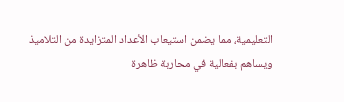التعليمية، مما يضمن استيعاب الأعداد المتزايدة من التلاميذ ويساهم بفعالية في محاربة ظاهرة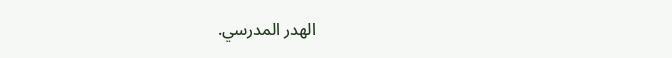الهدر المدرسي.